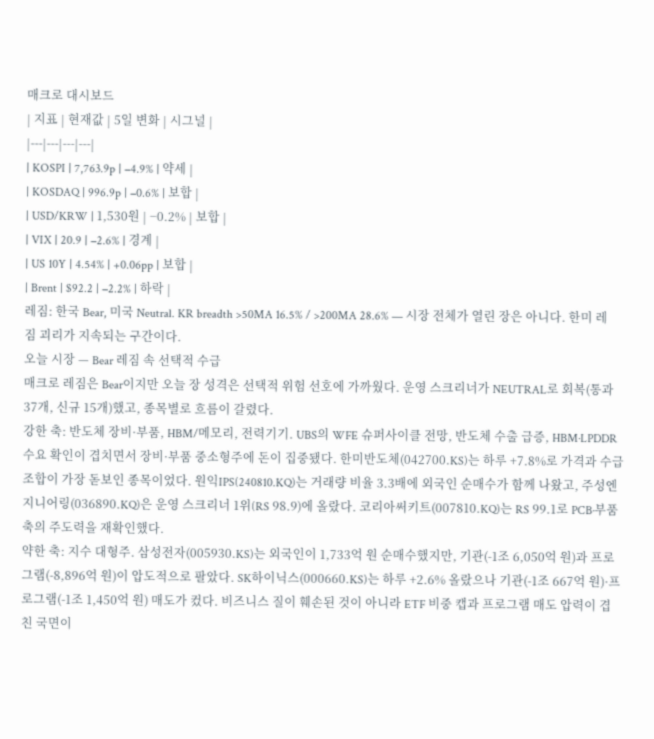매크로 대시보드
| 지표 | 현재값 | 5일 변화 | 시그널 |
|---|---|---|---|
| KOSPI | 7,763.9p | −4.9% | 약세 |
| KOSDAQ | 996.9p | −0.6% | 보합 |
| USD/KRW | 1,530원 | −0.2% | 보합 |
| VIX | 20.9 | −2.6% | 경계 |
| US 10Y | 4.54% | +0.06pp | 보합 |
| Brent | $92.2 | −2.2% | 하락 |
레짐: 한국 Bear, 미국 Neutral. KR breadth >50MA 16.5% / >200MA 28.6% — 시장 전체가 열린 장은 아니다. 한미 레짐 괴리가 지속되는 구간이다.
오늘 시장 — Bear 레짐 속 선택적 수급
매크로 레짐은 Bear이지만 오늘 장 성격은 선택적 위험 선호에 가까웠다. 운영 스크리너가 NEUTRAL로 회복(통과 37개, 신규 15개)했고, 종목별로 흐름이 갈렸다.
강한 축: 반도체 장비·부품, HBM/메모리, 전력기기. UBS의 WFE 슈퍼사이클 전망, 반도체 수출 급증, HBM·LPDDR 수요 확인이 겹치면서 장비·부품 중소형주에 돈이 집중됐다. 한미반도체(042700.KS)는 하루 +7.8%로 가격과 수급 조합이 가장 돋보인 종목이었다. 원익IPS(240810.KQ)는 거래량 비율 3.3배에 외국인 순매수가 함께 나왔고, 주성엔지니어링(036890.KQ)은 운영 스크리너 1위(RS 98.9)에 올랐다. 코리아써키트(007810.KQ)는 RS 99.1로 PCB·부품 축의 주도력을 재확인했다.
약한 축: 지수 대형주. 삼성전자(005930.KS)는 외국인이 1,733억 원 순매수했지만, 기관(-1조 6,050억 원)과 프로그램(-8,896억 원)이 압도적으로 팔았다. SK하이닉스(000660.KS)는 하루 +2.6% 올랐으나 기관(-1조 667억 원)·프로그램(-1조 1,450억 원) 매도가 컸다. 비즈니스 질이 훼손된 것이 아니라 ETF 비중 캡과 프로그램 매도 압력이 겹친 국면이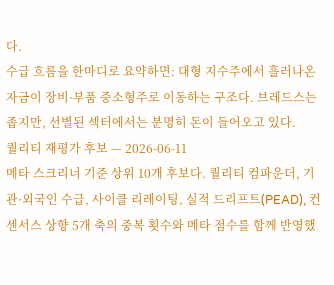다.
수급 흐름을 한마디로 요약하면: 대형 지수주에서 흘러나온 자금이 장비·부품 중소형주로 이동하는 구조다. 브레드스는 좁지만, 선별된 섹터에서는 분명히 돈이 들어오고 있다.
퀄리티 재평가 후보 — 2026-06-11
메타 스크리너 기준 상위 10개 후보다. 퀄리티 컴파운더, 기관·외국인 수급, 사이클 리레이팅, 실적 드리프트(PEAD), 컨센서스 상향 5개 축의 중복 횟수와 메타 점수를 함께 반영했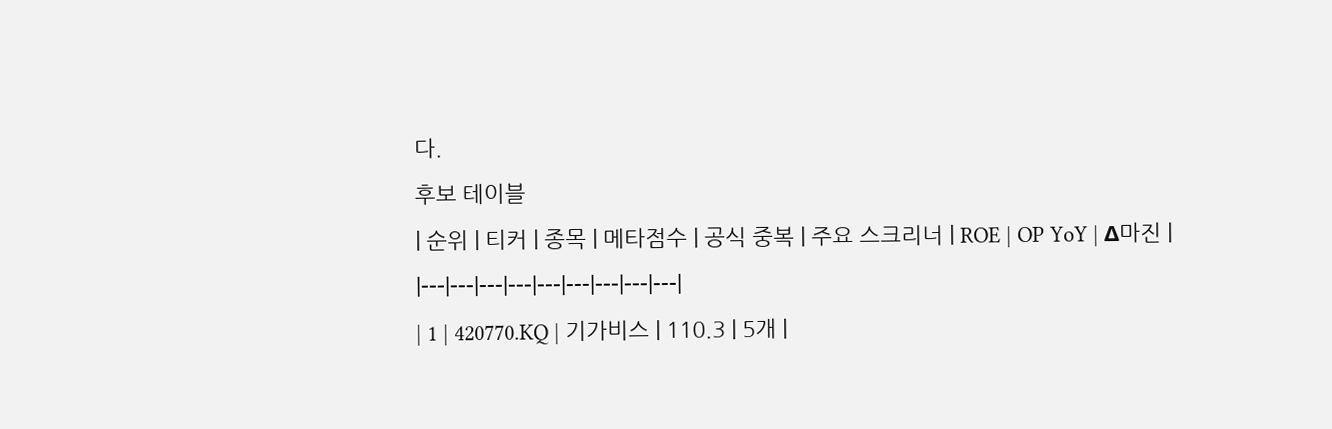다.
후보 테이블
| 순위 | 티커 | 종목 | 메타점수 | 공식 중복 | 주요 스크리너 | ROE | OP YoY | Δ마진 |
|---|---|---|---|---|---|---|---|---|
| 1 | 420770.KQ | 기가비스 | 110.3 | 5개 |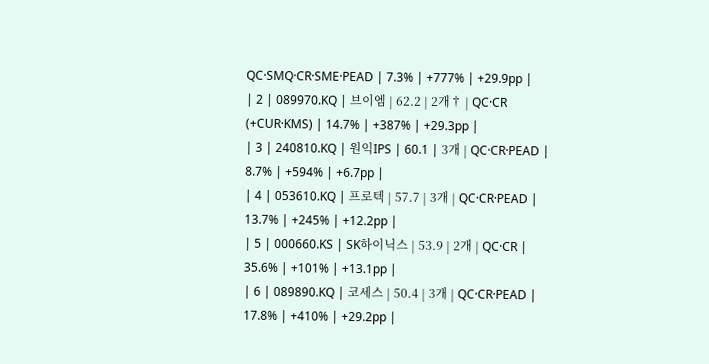QC·SMQ·CR·SME·PEAD | 7.3% | +777% | +29.9pp |
| 2 | 089970.KQ | 브이엠 | 62.2 | 2개† | QC·CR (+CUR·KMS) | 14.7% | +387% | +29.3pp |
| 3 | 240810.KQ | 원익IPS | 60.1 | 3개 | QC·CR·PEAD | 8.7% | +594% | +6.7pp |
| 4 | 053610.KQ | 프로텍 | 57.7 | 3개 | QC·CR·PEAD | 13.7% | +245% | +12.2pp |
| 5 | 000660.KS | SK하이닉스 | 53.9 | 2개 | QC·CR | 35.6% | +101% | +13.1pp |
| 6 | 089890.KQ | 코세스 | 50.4 | 3개 | QC·CR·PEAD | 17.8% | +410% | +29.2pp |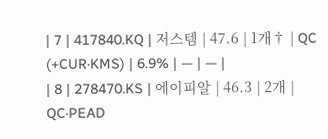| 7 | 417840.KQ | 저스템 | 47.6 | 1개† | QC (+CUR·KMS) | 6.9% | — | — |
| 8 | 278470.KS | 에이피알 | 46.3 | 2개 | QC·PEAD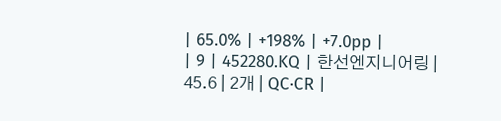| 65.0% | +198% | +7.0pp |
| 9 | 452280.KQ | 한선엔지니어링 | 45.6 | 2개 | QC·CR |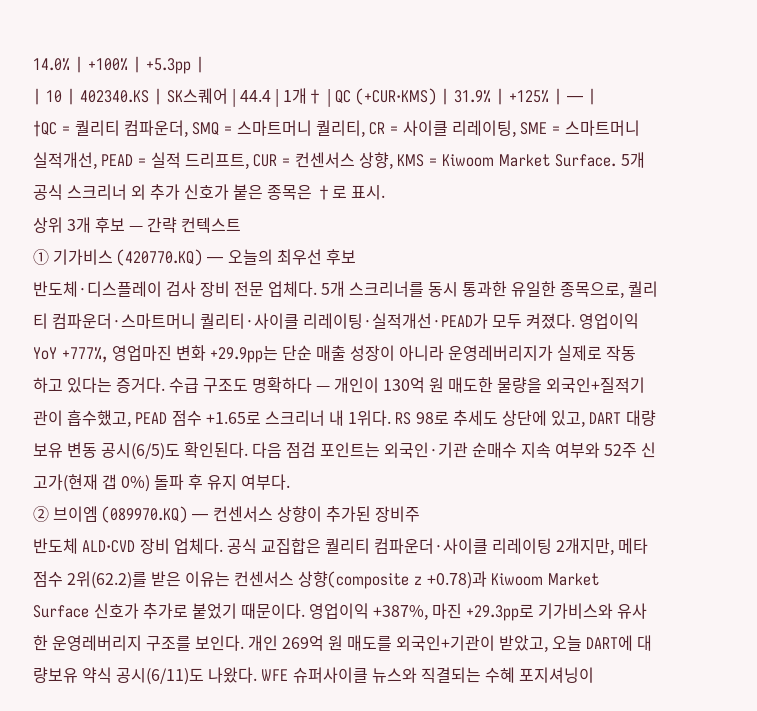14.0% | +100% | +5.3pp |
| 10 | 402340.KS | SK스퀘어 | 44.4 | 1개† | QC (+CUR·KMS) | 31.9% | +125% | — |
†QC = 퀄리티 컴파운더, SMQ = 스마트머니 퀄리티, CR = 사이클 리레이팅, SME = 스마트머니 실적개선, PEAD = 실적 드리프트, CUR = 컨센서스 상향, KMS = Kiwoom Market Surface. 5개 공식 스크리너 외 추가 신호가 붙은 종목은 †로 표시.
상위 3개 후보 — 간략 컨텍스트
① 기가비스 (420770.KQ) — 오늘의 최우선 후보
반도체·디스플레이 검사 장비 전문 업체다. 5개 스크리너를 동시 통과한 유일한 종목으로, 퀄리티 컴파운더·스마트머니 퀄리티·사이클 리레이팅·실적개선·PEAD가 모두 켜졌다. 영업이익 YoY +777%, 영업마진 변화 +29.9pp는 단순 매출 성장이 아니라 운영레버리지가 실제로 작동하고 있다는 증거다. 수급 구조도 명확하다 — 개인이 130억 원 매도한 물량을 외국인+질적기관이 흡수했고, PEAD 점수 +1.65로 스크리너 내 1위다. RS 98로 추세도 상단에 있고, DART 대량보유 변동 공시(6/5)도 확인된다. 다음 점검 포인트는 외국인·기관 순매수 지속 여부와 52주 신고가(현재 갭 0%) 돌파 후 유지 여부다.
② 브이엠 (089970.KQ) — 컨센서스 상향이 추가된 장비주
반도체 ALD·CVD 장비 업체다. 공식 교집합은 퀄리티 컴파운더·사이클 리레이팅 2개지만, 메타 점수 2위(62.2)를 받은 이유는 컨센서스 상향(composite z +0.78)과 Kiwoom Market Surface 신호가 추가로 붙었기 때문이다. 영업이익 +387%, 마진 +29.3pp로 기가비스와 유사한 운영레버리지 구조를 보인다. 개인 269억 원 매도를 외국인+기관이 받았고, 오늘 DART에 대량보유 약식 공시(6/11)도 나왔다. WFE 슈퍼사이클 뉴스와 직결되는 수혜 포지셔닝이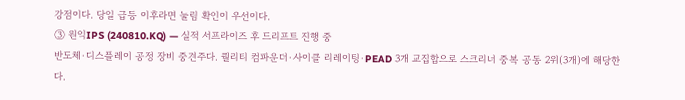강점이다. 당일 급등 이후라면 눌림 확인이 우선이다.
③ 원익IPS (240810.KQ) — 실적 서프라이즈 후 드리프트 진행 중
반도체·디스플레이 공정 장비 중견주다. 퀄리티 컴파운더·사이클 리레이팅·PEAD 3개 교집합으로 스크리너 중복 공동 2위(3개)에 해당한다.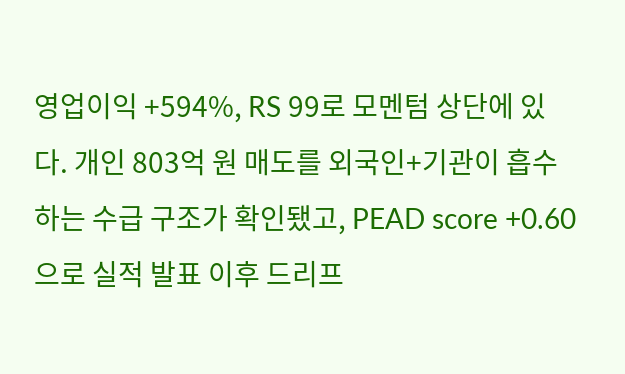영업이익 +594%, RS 99로 모멘텀 상단에 있다. 개인 803억 원 매도를 외국인+기관이 흡수하는 수급 구조가 확인됐고, PEAD score +0.60으로 실적 발표 이후 드리프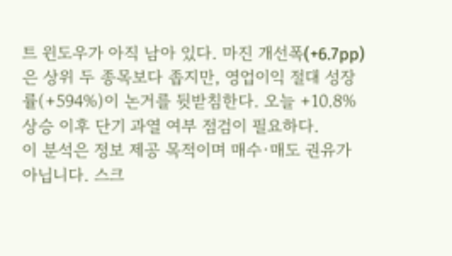트 윈도우가 아직 남아 있다. 마진 개선폭(+6.7pp)은 상위 두 종목보다 좁지만, 영업이익 절대 성장률(+594%)이 논거를 뒷받침한다. 오늘 +10.8% 상승 이후 단기 과열 여부 점검이 필요하다.
이 분석은 정보 제공 목적이며 매수·매도 권유가 아닙니다. 스크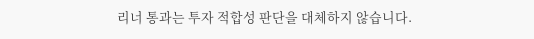리너 통과는 투자 적합성 판단을 대체하지 않습니다.